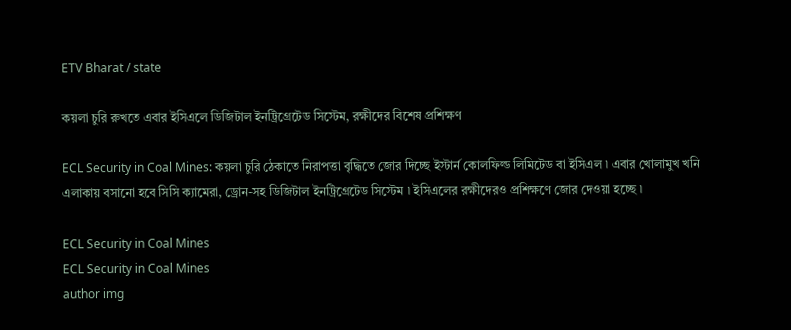ETV Bharat / state

কয়লা চুরি রুখতে এবার ইসিএলে ডিজিটাল ইনট্রিগ্রেটেড সিস্টেম, রক্ষীদের বিশেষ প্রশিক্ষণ

ECL Security in Coal Mines: কয়লা চুরি ঠেকাতে নিরাপত্তা বৃদ্ধিতে জোর দিচ্ছে ইস্টার্ন কোলফিল্ড লিমিটেড বা ইসিএল ৷ এবার খোলামুখ খনি এলাকায় বসানো হবে সিসি ক্যামেরা, ড্রোন-সহ ডিজিটাল ইনট্রিগ্রেটেড সিস্টেম ৷ ইসিএলের রক্ষীদেরও প্রশিক্ষণে জোর দেওয়া হচ্ছে ৷

ECL Security in Coal Mines
ECL Security in Coal Mines
author img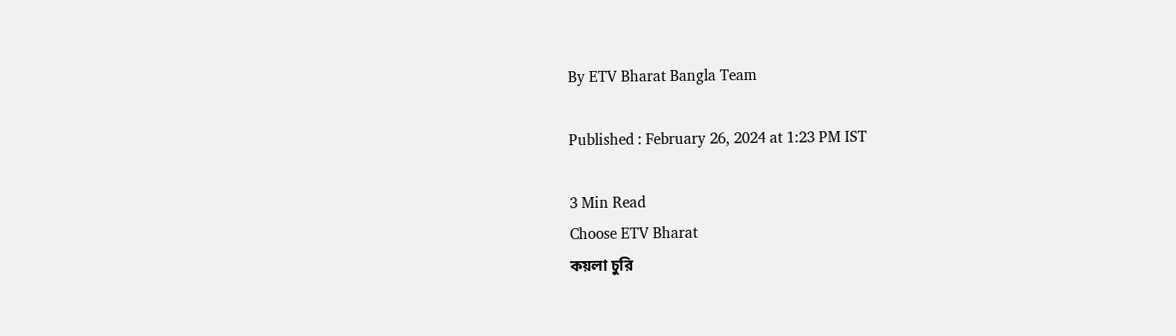By ETV Bharat Bangla Team

Published : February 26, 2024 at 1:23 PM IST

3 Min Read
Choose ETV Bharat
কয়লা চুরি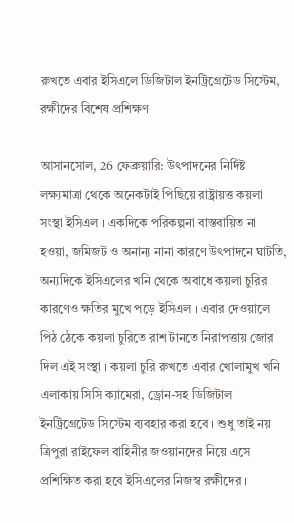রুখতে এবার ইসিএলে ডিজিটাল ইনট্রিগ্রেটেড সিস্টেম, রক্ষীদের বিশেষ প্রশিক্ষণ

আসানসোল, 26 ফেব্রুয়ারি: উৎপাদনের নির্দিষ্ট লক্ষ্যমাত্রা থেকে অনেকটাই পিছিয়ে রাষ্ট্রায়ত্ত কয়লা সংস্থা ইসিএল । একদিকে পরিকল্পনা বাস্তবায়িত না হওয়া, জমিজট ও অনান্য নানা কারণে উৎপাদনে ঘাটতি, অন্যদিকে ইসিএলের খনি থেকে অবাধে কয়লা চুরির কারণেও ক্ষতির মুখে পড়ে ইসিএল । এবার দেওয়ালে পিঠ ঠেকে কয়লা চুরিতে রাশ টানতে নিরাপত্তায় জোর দিল এই সংস্থা । কয়লা চুরি রুখতে এবার খোলামুখ খনি এলাকায় সিসি ক্যামেরা, ড্রোন-সহ ডিজিটাল ইনট্রিগ্রেটেড সিস্টেম ব্যবহার করা হবে । শুধু তাই নয় ত্রিপুরা রাইফেল বাহিনীর জওয়ানদের নিয়ে এসে প্রশিক্ষিত করা হবে ইসিএলের নিজস্ব রক্ষীদের ।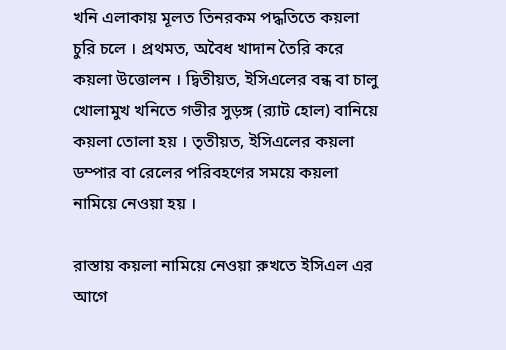খনি এলাকায় মূলত তিনরকম পদ্ধতিতে কয়লা চুরি চলে । প্রথমত, অবৈধ খাদান তৈরি করে কয়লা উত্তোলন । দ্বিতীয়ত, ইসিএলের বন্ধ বা চালু খোলামুখ খনিতে গভীর সুড়ঙ্গ (র‍্যাট হোল) বানিয়ে কয়লা তোলা হয় । তৃতীয়ত, ইসিএলের কয়লা ডম্পার বা রেলের পরিবহণের সময়ে কয়লা নামিয়ে নেওয়া হয় ।

রাস্তায় কয়লা নামিয়ে নেওয়া রুখতে ইসিএল এর আগে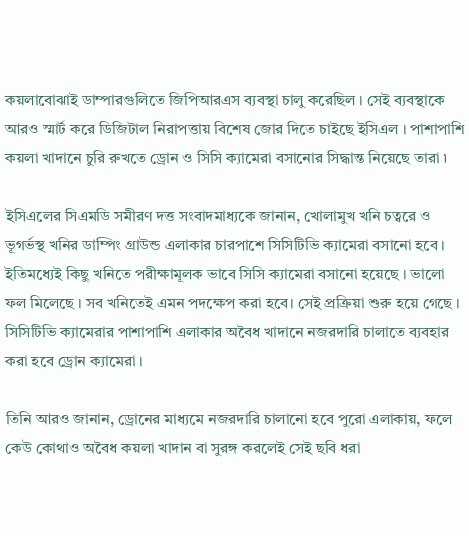কয়লাবোঝাই ডাম্পারগুলিতে জিপিআরএস ব্যবস্থা চালু করেছিল । সেই ব্যবস্থাকে আরও স্মার্ট করে ডিজিটাল নিরাপত্তায় বিশেষ জোর দিতে চাইছে ইসিএল । পাশাপাশি কয়লা খাদানে চুরি রুখতে ড্রোন ও সিসি ক্যামেরা বসানোর সিদ্ধান্ত নিয়েছে তারা ৷

ইসিএলের সিএমডি সমীরণ দত্ত সংবাদমাধ্যকে জানান, খোলামুখ খনি চত্বরে ও ভূগর্ভস্থ খনির ডাম্পিং গ্রাউন্ড এলাকার চারপাশে সিসিটিভি ক্যামেরা বসানো হবে । ইতিমধ্যেই কিছু খনিতে পরীক্ষামূলক ভাবে সিসি ক্যামেরা বসানো হয়েছে । ভালো ফল মিলেছে । সব খনিতেই এমন পদক্ষেপ করা হবে। সেই প্রক্রিয়া শুরু হয়ে গেছে । সিসিটিভি ক্যামেরার পাশাপাশি এলাকার অবৈধ খাদানে নজরদারি চালাতে ব্যবহার করা হবে ড্রোন ক্যামেরা ।

তিনি আরও জানান, ড্রোনের মাধ্যমে নজরদারি চালানো হবে পুরো এলাকায়, ফলে কেউ কোথাও অবৈধ কয়লা খাদান বা সুরঙ্গ করলেই সেই ছবি ধরা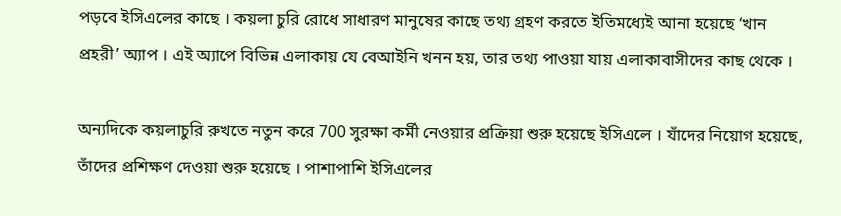পড়বে ইসিএলের কাছে । কয়লা চুরি রোধে সাধারণ মানুষের কাছে তথ্য গ্রহণ করতে ইতিমধ্যেই আনা হয়েছে ‘খান প্রহরী’ অ্যাপ । এই অ্যাপে বিভিন্ন এলাকায় যে বেআইনি খনন হয়, তার তথ্য পাওয়া যায় এলাকাবাসীদের কাছ থেকে ।

অন্যদিকে কয়লাচুরি রুখতে নতুন করে 700 সুরক্ষা কর্মী নেওয়ার প্রক্রিয়া শুরু হয়েছে ইসিএলে । যাঁদের নিয়োগ হয়েছে, তাঁদের প্রশিক্ষণ দেওয়া শুরু হয়েছে । পাশাপাশি ইসিএলের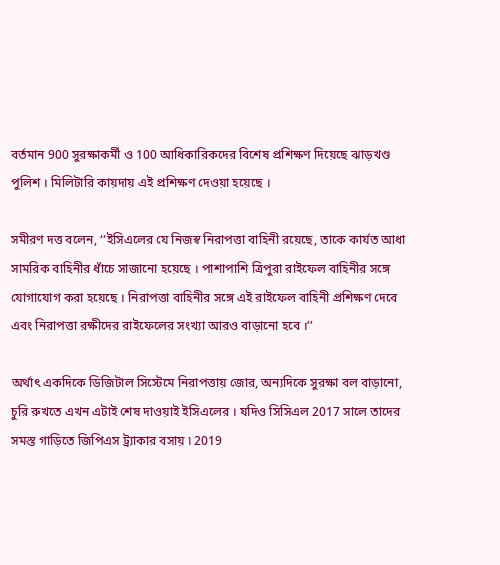বর্তমান 900 সুরক্ষাকর্মী ও 100 আধিকারিকদের বিশেষ প্রশিক্ষণ দিয়েছে ঝাড়খণ্ড পুলিশ । মিলিটারি কায়দায় এই প্রশিক্ষণ দেওয়া হয়েছে ।

সমীরণ দত্ত বলেন, ‘‘ইসিএলের যে নিজস্ব নিরাপত্তা বাহিনী রয়েছে, তাকে কার্যত আধা সামরিক বাহিনীর ধাঁচে সাজানো হয়েছে । পাশাপাশি ত্রিপুরা রাইফেল বাহিনীর সঙ্গে যোগাযোগ করা হয়েছে । নিরাপত্তা বাহিনীর সঙ্গে এই রাইফেল বাহিনী প্রশিক্ষণ দেবে এবং নিরাপত্তা রক্ষীদের রাইফেলের সংখ্যা আরও বাড়ানো হবে ।’’

অর্থাৎ একদিকে ডিজিটাল সিস্টেমে নিরাপত্তায় জোর, অন্যদিকে সুরক্ষা বল বাড়ানো, চুরি রুখতে এখন এটাই শেষ দাওয়াই ইসিএলের । যদিও সিসিএল 2017 সালে তাদের সমস্ত গাড়িতে জিপিএস ট্র্যাকার বসায় ৷ 2019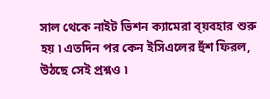সাল থেকে নাইট ভিশন ক্যামেরা ব্য়বহার শুরু হয় ৷ এতদিন পর কেন ইসিএলের হুঁশ ফিরল, উঠছে সেই প্রশ্নও ৷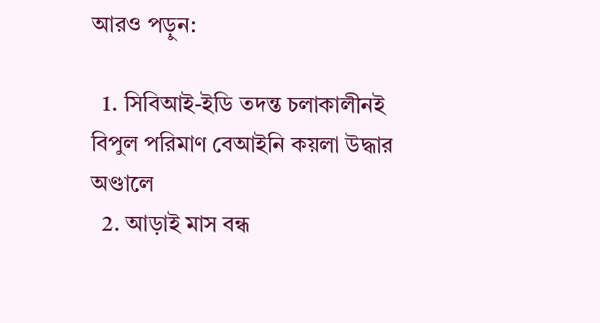আরও পড়ুন:

  1. সিবিআই-ইডি তদন্ত চলাকালীনই বিপুল পরিমাণ বেআইনি কয়লা উদ্ধার অণ্ডালে
  2. আড়াই মাস বন্ধ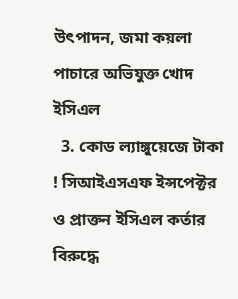উৎপাদন, জমা কয়লা পাচারে অভিযুক্ত খোদ ইসিএল
  3. কোড ল্যাঙ্গুয়েজে টাকা ! সিআইএসএফ ইন্সপেক্টর ও প্রাক্তন ইসিএল কর্তার বিরুদ্ধে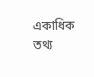একাধিক তথ্য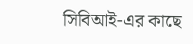সিবিআই-এর কাছে